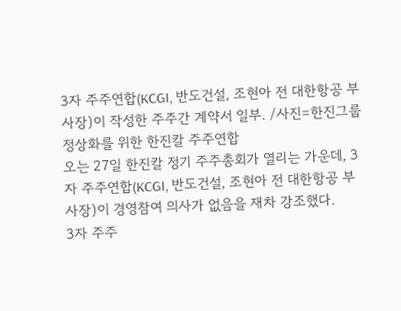3자 주주연합(KCGI, 반도건설, 조현아 전 대한항공 부사장)이 작성한 주주간 계약서 일부. /사진=한진그룹 정상화를 위한 한진칼 주주연합
오는 27일 한진칼 정기 주주총회가 열리는 가운데, 3자 주주연합(KCGI, 반도건설, 조현아 전 대한항공 부사장)이 경영참여 의사가 없음을 재차 강조했다.
3자 주주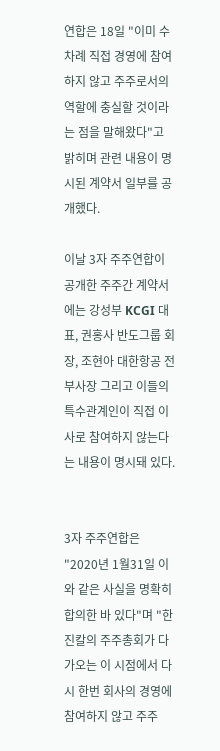연합은 18일 "이미 수차례 직접 경영에 참여하지 않고 주주로서의 역할에 충실할 것이라는 점을 말해왔다"고 밝히며 관련 내용이 명시된 계약서 일부를 공개했다.

이날 3자 주주연합이 공개한 주주간 계약서에는 강성부 KCGI 대표, 권홍사 반도그룹 회장, 조현아 대한항공 전 부사장 그리고 이들의 특수관계인이 직접 이사로 참여하지 않는다는 내용이 명시돼 있다.


3자 주주연합은 "2020년 1월31일 이와 같은 사실을 명확히 합의한 바 있다"며 "한진칼의 주주총회가 다가오는 이 시점에서 다시 한번 회사의 경영에 참여하지 않고 주주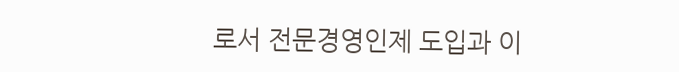로서 전문경영인제 도입과 이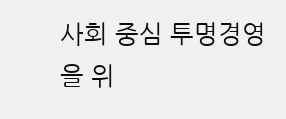사회 중심 투명경영을 위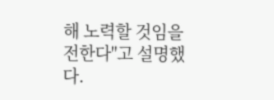해 노력할 것임을 전한다"고 설명했다.